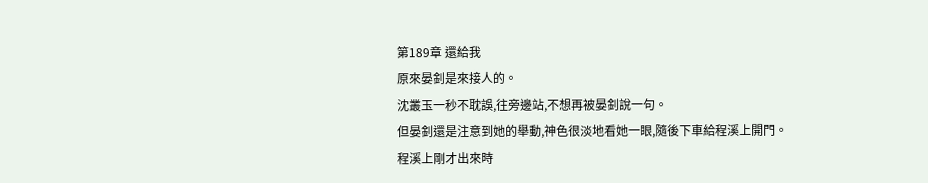第189章 還給我
原來晏釗是來接人的。
沈叢玉一秒不耽誤,往旁邊站,不想再被晏釗說一句。
但晏釗還是注意到她的舉動,神色很淡地看她一眼,隨後下車給程溪上開門。
程溪上剛才出來時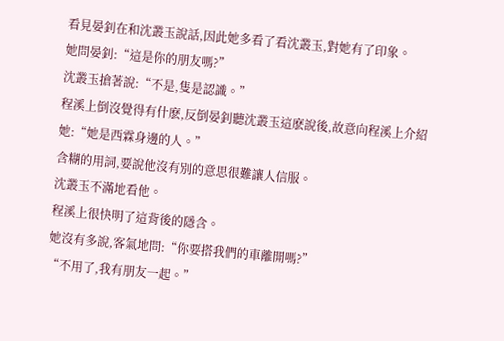看見晏釗在和沈叢玉說話,因此她多看了看沈叢玉,對她有了印象。
她問晏釗:“這是你的朋友嗎?”
沈叢玉搶著說:“不是,隻是認識。”
程溪上倒沒覺得有什麽,反倒晏釗聽沈叢玉這麽說後,故意向程溪上介紹她:“她是西霖身邊的人。”
含糊的用詞,要說他沒有別的意思很難讓人信服。
沈叢玉不滿地看他。
程溪上很快明了這背後的隱含。
她沒有多說,客氣地問:“你要搭我們的車離開嗎?”
“不用了,我有朋友一起。”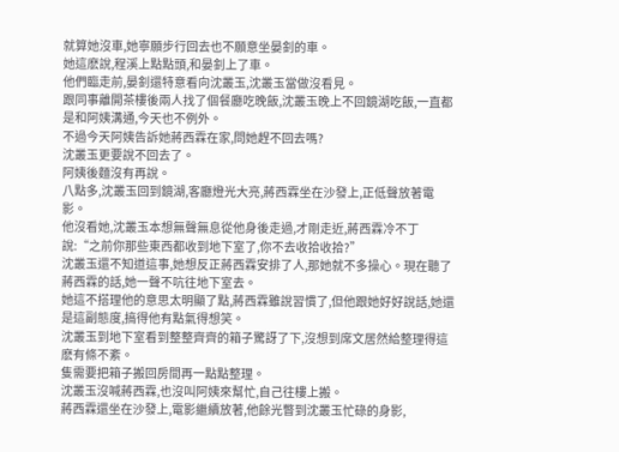就算她沒車,她寧願步行回去也不願意坐晏釗的車。
她這麽說,程溪上點點頭,和晏釗上了車。
他們臨走前,晏釗還特意看向沈叢玉,沈叢玉當做沒看見。
跟同事離開茶樓後兩人找了個餐廳吃晚飯,沈叢玉晚上不回鏡湖吃飯,一直都是和阿姨溝通,今天也不例外。
不過今天阿姨告訴她蔣西霖在家,問她趕不回去嗎?
沈叢玉更要說不回去了。
阿姨後麵沒有再說。
八點多,沈叢玉回到鏡湖,客廳燈光大亮,蔣西霖坐在沙發上,正低聲放著電影。
他沒看她,沈叢玉本想無聲無息從他身後走過,才剛走近,蔣西霖冷不丁說:“之前你那些東西都收到地下室了,你不去收拾收拾?”
沈叢玉還不知道這事,她想反正蔣西霖安排了人,那她就不多操心。現在聽了蔣西霖的話,她一聲不吭往地下室去。
她這不搭理他的意思太明顯了點,蔣西霖雖說習慣了,但他跟她好好說話,她還是這副態度,搞得他有點氣得想笑。
沈叢玉到地下室看到整整齊齊的箱子驚訝了下,沒想到席文居然給整理得這麽有條不紊。
隻需要把箱子搬回房間再一點點整理。
沈叢玉沒喊蔣西霖,也沒叫阿姨來幫忙,自己往樓上搬。
蔣西霖還坐在沙發上,電影繼續放著,他餘光瞥到沈叢玉忙碌的身影,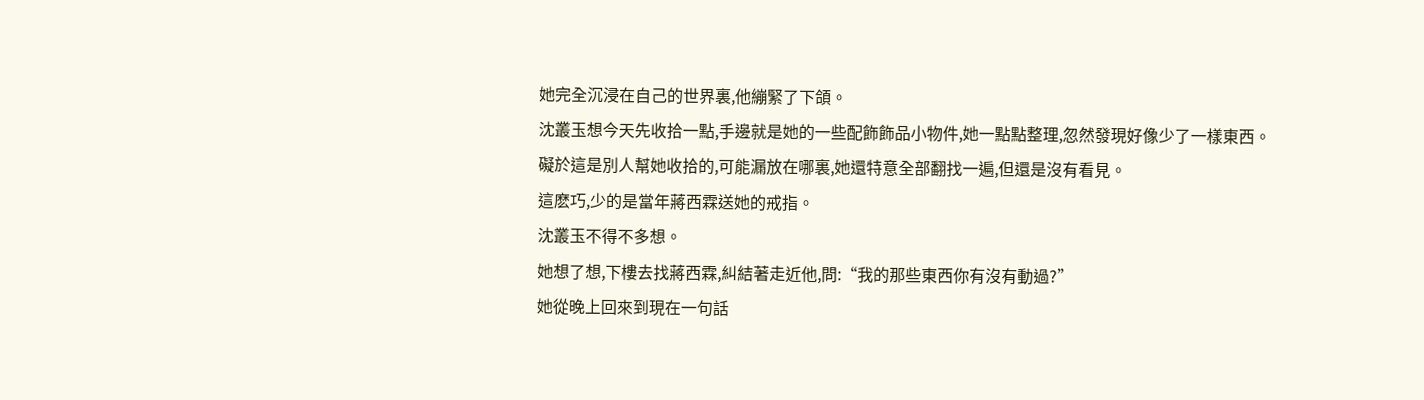她完全沉浸在自己的世界裏,他繃緊了下頜。
沈叢玉想今天先收拾一點,手邊就是她的一些配飾飾品小物件,她一點點整理,忽然發現好像少了一樣東西。
礙於這是別人幫她收拾的,可能漏放在哪裏,她還特意全部翻找一遍,但還是沒有看見。
這麽巧,少的是當年蔣西霖送她的戒指。
沈叢玉不得不多想。
她想了想,下樓去找蔣西霖,糾結著走近他,問:“我的那些東西你有沒有動過?”
她從晚上回來到現在一句話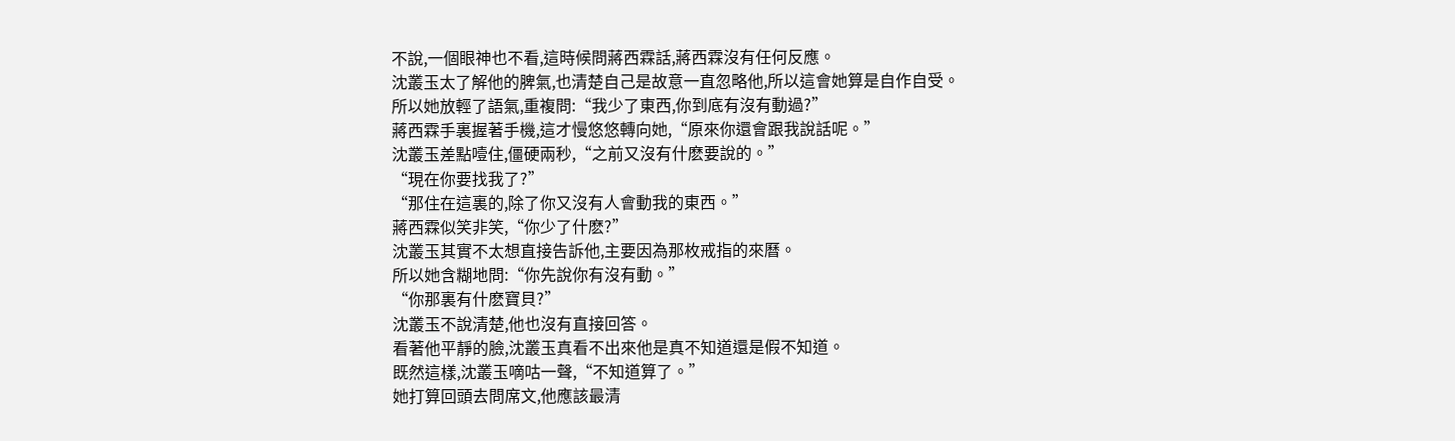不說,一個眼神也不看,這時候問蔣西霖話,蔣西霖沒有任何反應。
沈叢玉太了解他的脾氣,也清楚自己是故意一直忽略他,所以這會她算是自作自受。
所以她放輕了語氣,重複問:“我少了東西,你到底有沒有動過?”
蔣西霖手裏握著手機,這才慢悠悠轉向她,“原來你還會跟我說話呢。”
沈叢玉差點噎住,僵硬兩秒,“之前又沒有什麽要說的。”
“現在你要找我了?”
“那住在這裏的,除了你又沒有人會動我的東西。”
蔣西霖似笑非笑,“你少了什麽?”
沈叢玉其實不太想直接告訴他,主要因為那枚戒指的來曆。
所以她含糊地問:“你先說你有沒有動。”
“你那裏有什麽寶貝?”
沈叢玉不說清楚,他也沒有直接回答。
看著他平靜的臉,沈叢玉真看不出來他是真不知道還是假不知道。
既然這樣,沈叢玉嘀咕一聲,“不知道算了。”
她打算回頭去問席文,他應該最清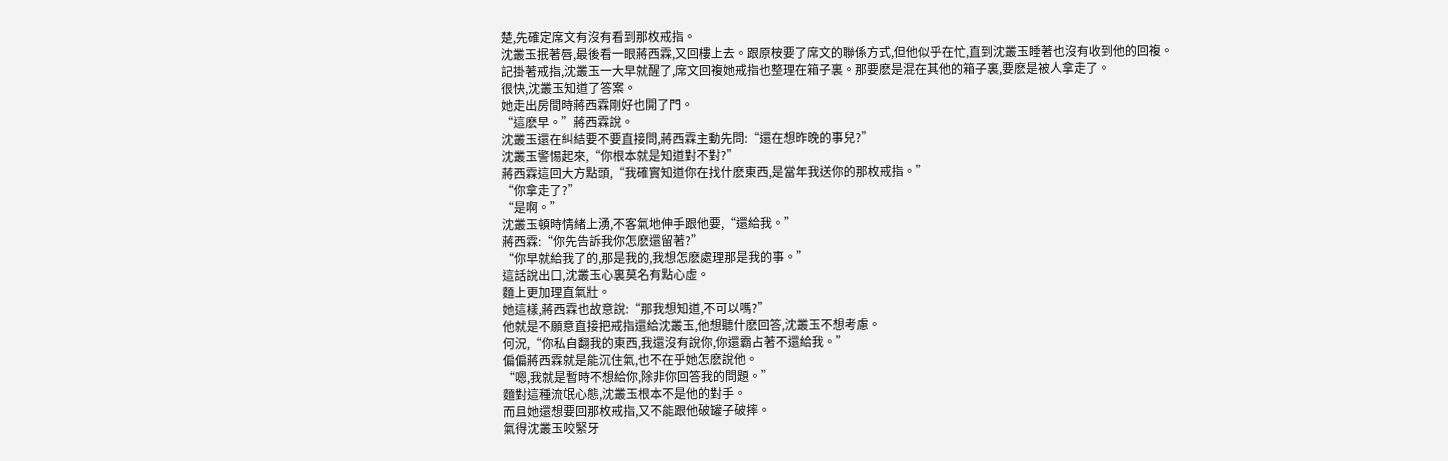楚,先確定席文有沒有看到那枚戒指。
沈叢玉抿著唇,最後看一眼蔣西霖,又回樓上去。跟原桉要了席文的聯係方式,但他似乎在忙,直到沈叢玉睡著也沒有收到他的回複。
記掛著戒指,沈叢玉一大早就醒了,席文回複她戒指也整理在箱子裏。那要麽是混在其他的箱子裏,要麽是被人拿走了。
很快,沈叢玉知道了答案。
她走出房間時蔣西霖剛好也開了門。
“這麽早。”蔣西霖說。
沈叢玉還在糾結要不要直接問,蔣西霖主動先問:“還在想昨晚的事兒?”
沈叢玉警惕起來,“你根本就是知道對不對?”
蔣西霖這回大方點頭,“我確實知道你在找什麽東西,是當年我送你的那枚戒指。”
“你拿走了?”
“是啊。”
沈叢玉頓時情緒上湧,不客氣地伸手跟他要,“還給我。”
蔣西霖:“你先告訴我你怎麽還留著?”
“你早就給我了的,那是我的,我想怎麽處理那是我的事。”
這話說出口,沈叢玉心裏莫名有點心虛。
麵上更加理直氣壯。
她這樣,蔣西霖也故意說:“那我想知道,不可以嗎?”
他就是不願意直接把戒指還給沈叢玉,他想聽什麽回答,沈叢玉不想考慮。
何況,“你私自翻我的東西,我還沒有說你,你還霸占著不還給我。”
偏偏蔣西霖就是能沉住氣,也不在乎她怎麽說他。
“嗯,我就是暫時不想給你,除非你回答我的問題。”
麵對這種流氓心態,沈叢玉根本不是他的對手。
而且她還想要回那枚戒指,又不能跟他破罐子破摔。
氣得沈叢玉咬緊牙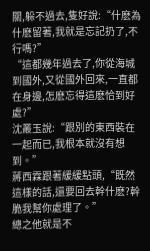關,躲不過去,隻好說:“什麽為什麽留著,我就是忘記扔了,不行嗎?”
“這都幾年過去了,你從海城到國外,又從國外回來,一直都在身邊,怎麽忘得這麽恰到好處?”
沈叢玉說:“跟別的東西裝在一起而已,我根本就沒有想到。”
蔣西霖跟著緩緩點頭,“既然這樣的話,還要回去幹什麽?幹脆我幫你處理了。”
總之他就是不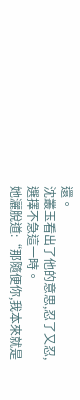還。
沈叢玉看出了他的意思,忍了又忍,選擇不急這一時。
她灑脫道:“那隨便你,我本來就是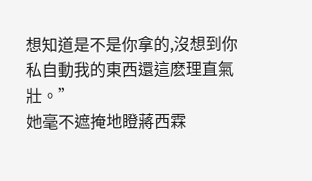想知道是不是你拿的,沒想到你私自動我的東西還這麽理直氣壯。”
她毫不遮掩地瞪蔣西霖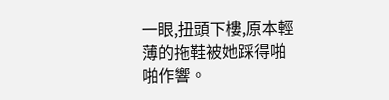一眼,扭頭下樓,原本輕薄的拖鞋被她踩得啪啪作響。